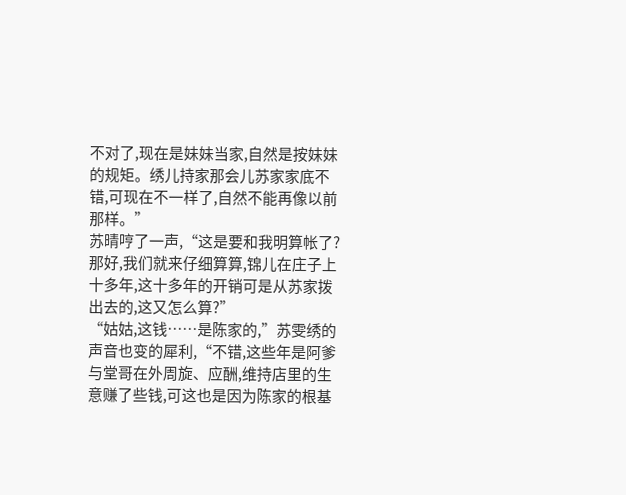不对了,现在是妹妹当家,自然是按妹妹的规矩。绣儿持家那会儿苏家家底不错,可现在不一样了,自然不能再像以前那样。”
苏晴哼了一声,“这是要和我明算帐了?那好,我们就来仔细算算,锦儿在庄子上十多年,这十多年的开销可是从苏家拨出去的,这又怎么算?”
“姑姑,这钱……是陈家的,”苏雯绣的声音也变的犀利,“不错,这些年是阿爹与堂哥在外周旋、应酬,维持店里的生意赚了些钱,可这也是因为陈家的根基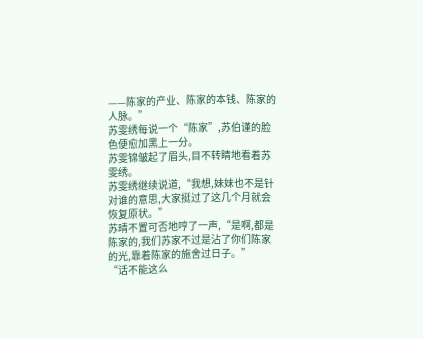——陈家的产业、陈家的本钱、陈家的人脉。”
苏雯绣每说一个“陈家”,苏伯谨的脸色便愈加黑上一分。
苏雯锦皱起了眉头,目不转睛地看着苏雯绣。
苏雯绣继续说道,“我想,妹妹也不是针对谁的意思,大家挺过了这几个月就会恢复原状。”
苏晴不置可否地哼了一声,“是啊,都是陈家的,我们苏家不过是沾了你们陈家的光,靠着陈家的施舍过日子。”
“话不能这么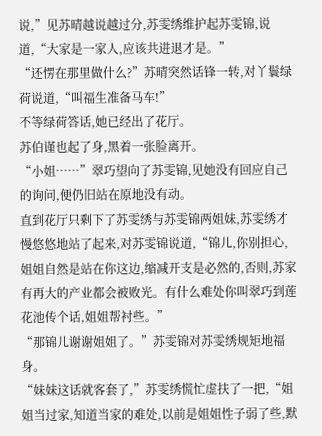说,”见苏晴越说越过分,苏雯绣维护起苏雯锦,说道,“大家是一家人,应该共进退才是。”
“还愣在那里做什么?”苏晴突然话锋一转,对丫鬟绿荷说道,“叫福生准备马车!”
不等绿荷答话,她已经出了花厅。
苏伯谨也起了身,黑着一张脸离开。
“小姐……”翠巧望向了苏雯锦,见她没有回应自己的询问,便仍旧站在原地没有动。
直到花厅只剩下了苏雯绣与苏雯锦两姐妹,苏雯绣才慢悠悠地站了起来,对苏雯锦说道,“锦儿,你别担心,姐姐自然是站在你这边,缩减开支是必然的,否则,苏家有再大的产业都会被败光。有什么难处你叫翠巧到莲花池传个话,姐姐帮衬些。”
“那锦儿谢谢姐姐了。”苏雯锦对苏雯绣规矩地福身。
“妹妹这话就客套了,”苏雯绣慌忙虚扶了一把,“姐姐当过家,知道当家的难处,以前是姐姐性子弱了些,默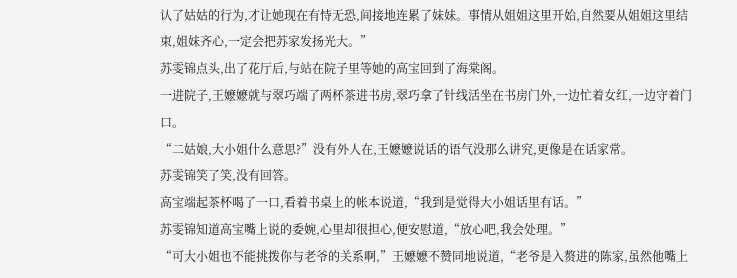认了姑姑的行为,才让她现在有恃无恐,间接地连累了妹妹。事情从姐姐这里开始,自然要从姐姐这里结束,姐妹齐心,一定会把苏家发扬光大。”
苏雯锦点头,出了花厅后,与站在院子里等她的高宝回到了海棠阁。
一进院子,王嬷嬷就与翠巧端了两杯茶进书房,翠巧拿了针线活坐在书房门外,一边忙着女红,一边守着门口。
“二姑娘,大小姐什么意思?”没有外人在,王嬷嬷说话的语气没那么讲究,更像是在话家常。
苏雯锦笑了笑,没有回答。
高宝端起茶杯喝了一口,看着书桌上的帐本说道,“我到是觉得大小姐话里有话。”
苏雯锦知道高宝嘴上说的委婉,心里却很担心,便安慰道,“放心吧,我会处理。”
“可大小姐也不能挑拨你与老爷的关系啊,”王嬷嬷不赞同地说道,“老爷是入赘进的陈家,虽然他嘴上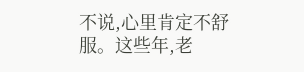不说,心里肯定不舒服。这些年,老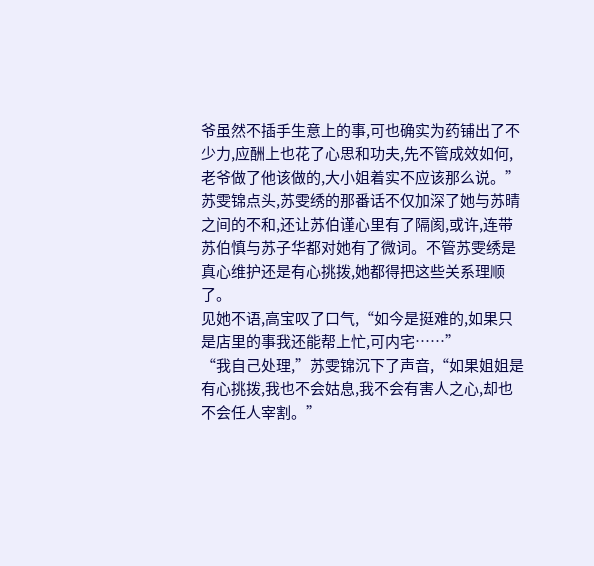爷虽然不插手生意上的事,可也确实为药铺出了不少力,应酬上也花了心思和功夫,先不管成效如何,老爷做了他该做的,大小姐着实不应该那么说。”
苏雯锦点头,苏雯绣的那番话不仅加深了她与苏晴之间的不和,还让苏伯谨心里有了隔阂,或许,连带苏伯慎与苏子华都对她有了微词。不管苏雯绣是真心维护还是有心挑拨,她都得把这些关系理顺了。
见她不语,高宝叹了口气,“如今是挺难的,如果只是店里的事我还能帮上忙,可内宅……”
“我自己处理,”苏雯锦沉下了声音,“如果姐姐是有心挑拨,我也不会姑息,我不会有害人之心,却也不会任人宰割。”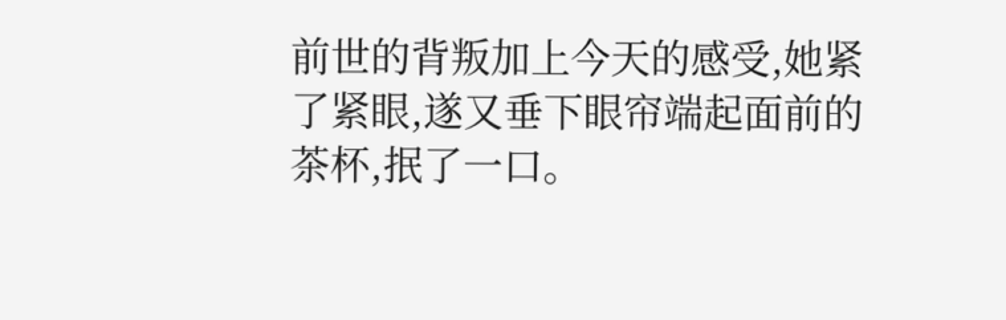前世的背叛加上今天的感受,她紧了紧眼,遂又垂下眼帘端起面前的茶杯,抿了一口。